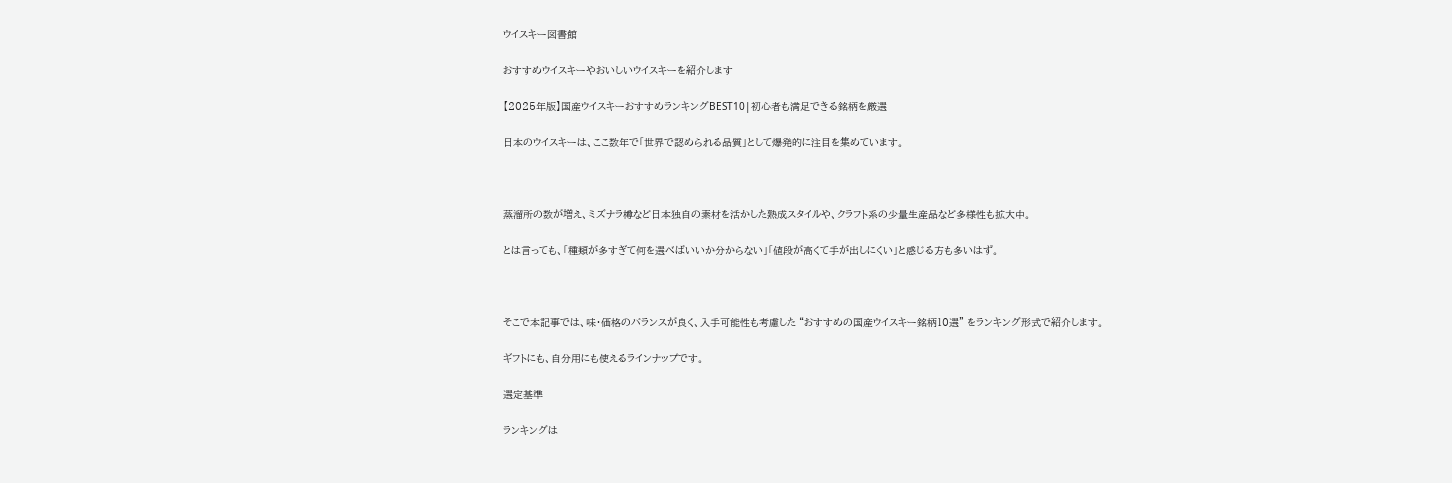ウイスキー図書館

おすすめウイスキーやおいしいウイスキーを紹介します

【2025年版】国産ウイスキーおすすめランキングBEST10|初心者も満足できる銘柄を厳選

日本のウイスキーは、ここ数年で「世界で認められる品質」として爆発的に注目を集めています。



蒸溜所の数が増え、ミズナラ樽など日本独自の素材を活かした熟成スタイルや、クラフト系の少量生産品など多様性も拡大中。

とは言っても、「種類が多すぎて何を選べばいいか分からない」「値段が高くて手が出しにくい」と感じる方も多いはず。



そこで本記事では、味・価格のバランスが良く、入手可能性も考慮した “おすすめの国産ウイスキー銘柄10選” をランキング形式で紹介します。

ギフトにも、自分用にも使えるラインナップです。

選定基準

ランキングは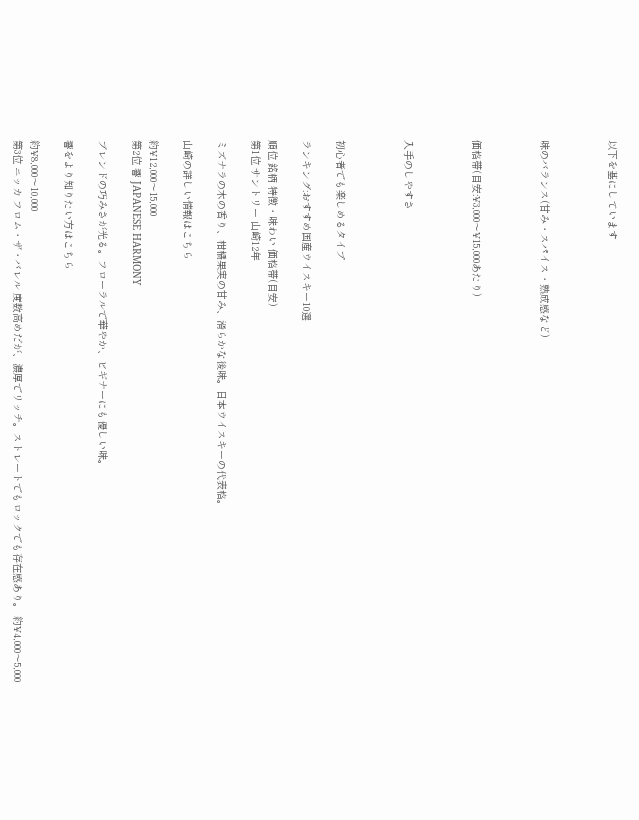以下を基にしています



味のバランス(甘み・スパイス・熟成感など)



価格帯(目安:¥3,000〜¥15,000あたり)



入手のしやすさ



初心者でも楽しめるタイプ

ランキング:おすすめ国産ウイスキー10選

順位 銘柄 特徴・味わい 価格帯(目安)
第1位 サントリー 山崎12年

ミズナラの木の香り、柑橘果実の甘み、滑らかな後味。日本ウイスキーの代表格。

山崎の詳しい情報はこちら

約¥12,000〜15,000
第2位 響 JAPANESE HARMONY

ブレンドの巧みさが光る。フローラルで華やか、ビギナーにも優しい味。

響をより知りたい方はこちら

約¥8,000〜10,000
第3位 ニッカ フロム・ザ・バレル 度数高めだが、濃厚でリッチ。ストレートでもロックでも存在感あり。 約¥4,000〜5,000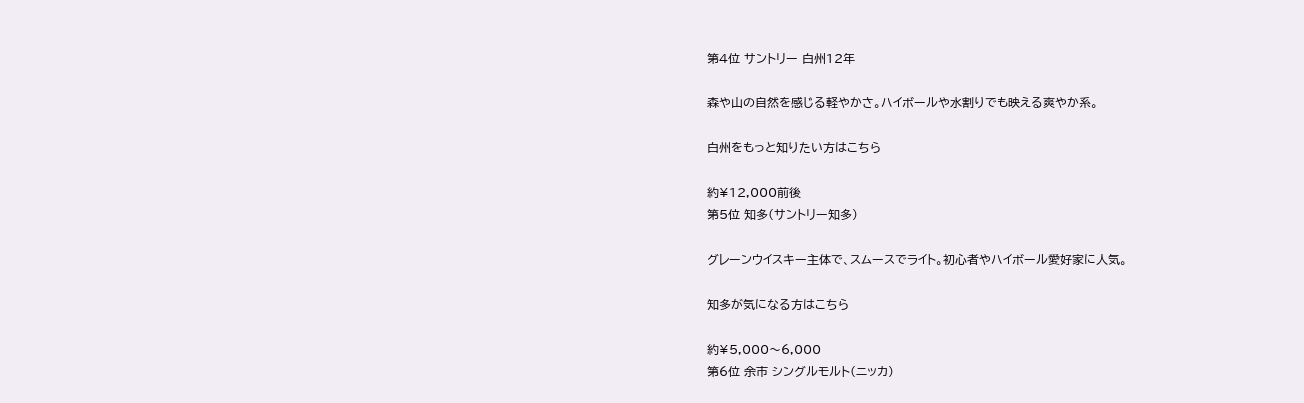第4位 サントリー 白州12年

森や山の自然を感じる軽やかさ。ハイボールや水割りでも映える爽やか系。

白州をもっと知りたい方はこちら

約¥12,000前後
第5位 知多(サントリー知多)

グレーンウイスキー主体で、スムースでライト。初心者やハイボール愛好家に人気。

知多が気になる方はこちら

約¥5,000〜6,000
第6位 余市 シングルモルト(ニッカ)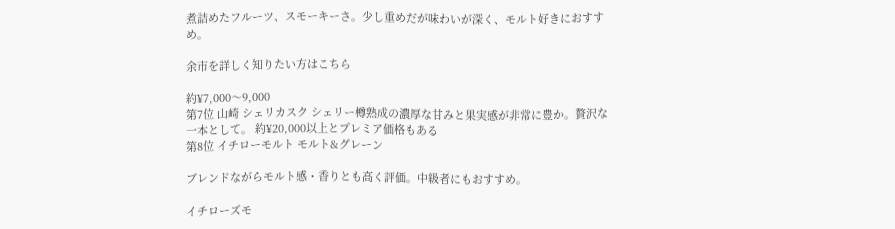煮詰めたフルーツ、スモーキーさ。少し重めだが味わいが深く、モルト好きにおすすめ。

余市を詳しく知りたい方はこちら

約¥7,000〜9,000
第7位 山崎 シェリカスク シェリー樽熟成の濃厚な甘みと果実感が非常に豊か。贅沢な一本として。 約¥20,000以上とプレミア価格もある
第8位 イチローモルト モルト&グレーン

ブレンドながらモルト感・香りとも高く評価。中級者にもおすすめ。

イチローズモ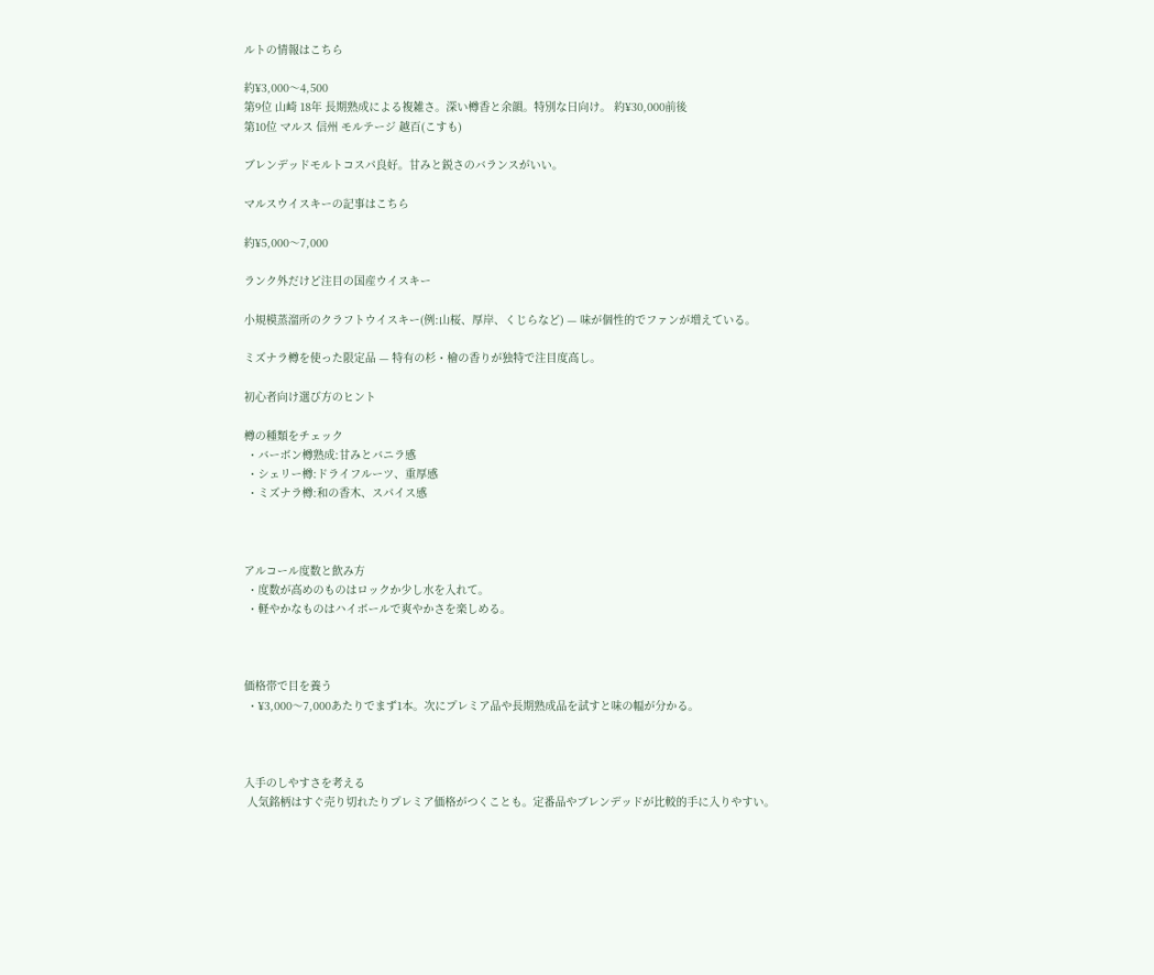ルトの情報はこちら

約¥3,000〜4,500
第9位 山崎 18年 長期熟成による複雑さ。深い樽香と余韻。特別な日向け。 約¥30,000前後
第10位 マルス 信州 モルテージ 越百(こすも)

ブレンデッドモルトコスパ良好。甘みと鋭さのバランスがいい。

マルスウイスキーの記事はこちら

約¥5,000〜7,000

ランク外だけど注目の国産ウイスキー

小規模蒸溜所のクラフトウイスキー(例:山桜、厚岸、くじらなど) — 味が個性的でファンが増えている。

ミズナラ樽を使った限定品 — 特有の杉・檜の香りが独特で注目度高し。

初心者向け選び方のヒント

樽の種類をチェック
 ・バーボン樽熟成:甘みとバニラ感
 ・シェリー樽:ドライフルーツ、重厚感
 ・ミズナラ樽:和の香木、スパイス感



アルコール度数と飲み方
 ・度数が高めのものはロックか少し水を入れて。
 ・軽やかなものはハイボールで爽やかさを楽しめる。



価格帯で目を養う
 ・¥3,000〜7,000あたりでまず1本。次にプレミア品や長期熟成品を試すと味の幅が分かる。



入手のしやすさを考える
 人気銘柄はすぐ売り切れたりプレミア価格がつくことも。定番品やブレンデッドが比較的手に入りやすい。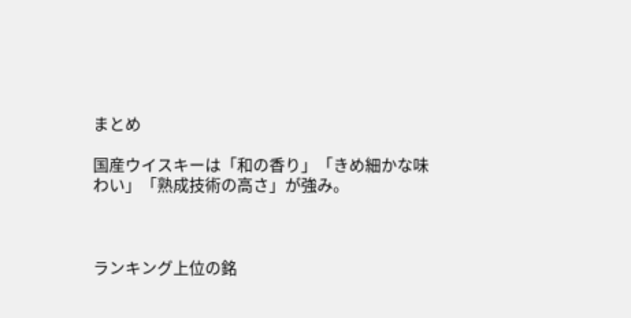まとめ

国産ウイスキーは「和の香り」「きめ細かな味わい」「熟成技術の高さ」が強み。



ランキング上位の銘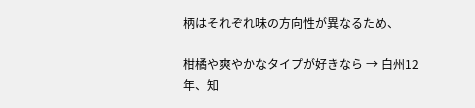柄はそれぞれ味の方向性が異なるため、

柑橘や爽やかなタイプが好きなら → 白州12年、知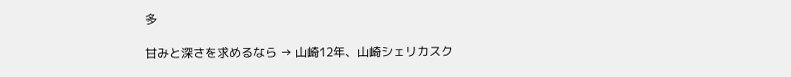多

甘みと深さを求めるなら → 山崎12年、山崎シェリカスク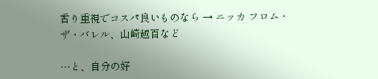香り重視でコスパ良いものなら → ニッカ フロム・ザ・バレル、山崎越百など

…と、自分の好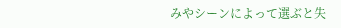みやシーンによって選ぶと失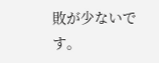敗が少ないです。